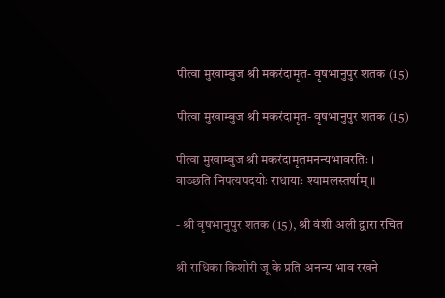पीत्वा मुखाम्बुज श्री मकरंदामृत- वृषभानुपुर शतक (15)

पीत्वा मुखाम्बुज श्री मकरंदामृत- वृषभानुपुर शतक (15)

पीत्वा मुखाम्बुज श्री मकरंदामृतमनन्यभावरतिः ।
वाञ्छति निपत्यपदयोः राधायाः श्यामलस्तर्षाम् ॥

- श्री वृषभानुपुर शतक (15), श्री वंशी अली द्वारा रचित

श्री राधिका किशोरी जू के प्रति अनन्य भाव रखने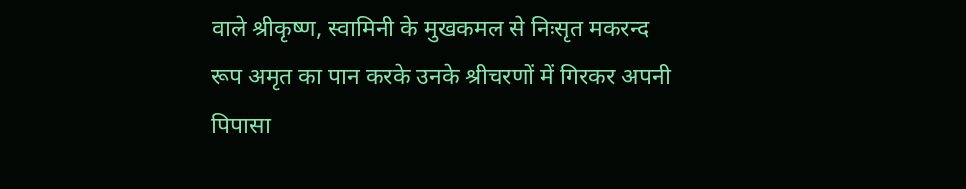वाले श्रीकृष्ण, स्वामिनी के मुखकमल से निःसृत मकरन्द रूप अमृत का पान करके उनके श्रीचरणों में गिरकर अपनी पिपासा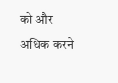को और अधिक करने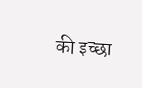की इच्छा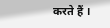करते हैं ।